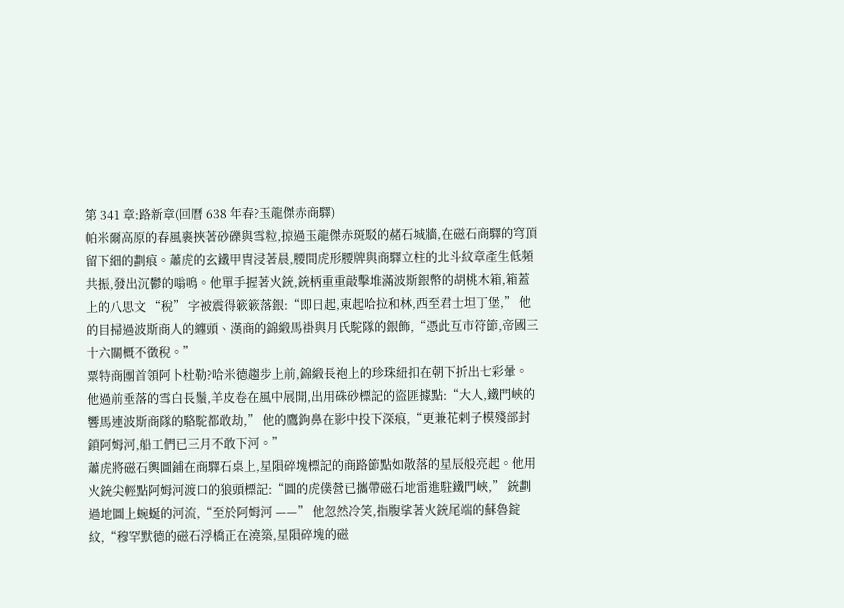第 341 章:路新章(回曆 638 年春?玉龍傑赤商驛)
帕米爾高原的春風裹挾著砂礫與雪粒,掠過玉龍傑赤斑駁的赭石城牆,在磁石商驛的穹頂留下細的劃痕。蕭虎的玄鐵甲冑浸著晨,腰間虎形腰牌與商驛立柱的北斗紋章產生低頻共振,發出沉鬱的嗡鳴。他單手握著火銃,銃柄重重敲擊堆滿波斯銀幣的胡桃木箱,箱蓋上的八思文 “稅” 字被震得簌簌落銀:“即日起,東起哈拉和林,西至君士坦丁堡,” 他的目掃過波斯商人的纏頭、漢商的錦緞馬褂與月氏駝隊的銀飾,“憑此互市符節,帝國三十六關概不徵稅。”
粟特商團首領阿卜杜勒?哈米德趨步上前,錦緞長袍上的珍珠紐扣在朝下折出七彩暈。他過前垂落的雪白長鬚,羊皮卷在風中展開,出用硃砂標記的盜匪據點:“大人,鐵門峽的響馬連波斯商隊的駱駝都敢劫,” 他的鷹鉤鼻在影中投下深痕,“更兼花剌子模殘部封鎖阿姆河,船工們已三月不敢下河。”
蕭虎將磁石輿圖鋪在商驛石桌上,星隕碎塊標記的商路節點如散落的星辰般亮起。他用火銃尖輕點阿姆河渡口的狼頭標記:“圖的虎僕營已攜帶磁石地雷進駐鐵門峽,” 銃劃過地圖上蜿蜒的河流,“至於阿姆河 ——” 他忽然冷笑,指腹挲著火銃尾端的蘇魯錠紋,“穆罕默德的磁石浮橋正在澆築,星隕碎塊的磁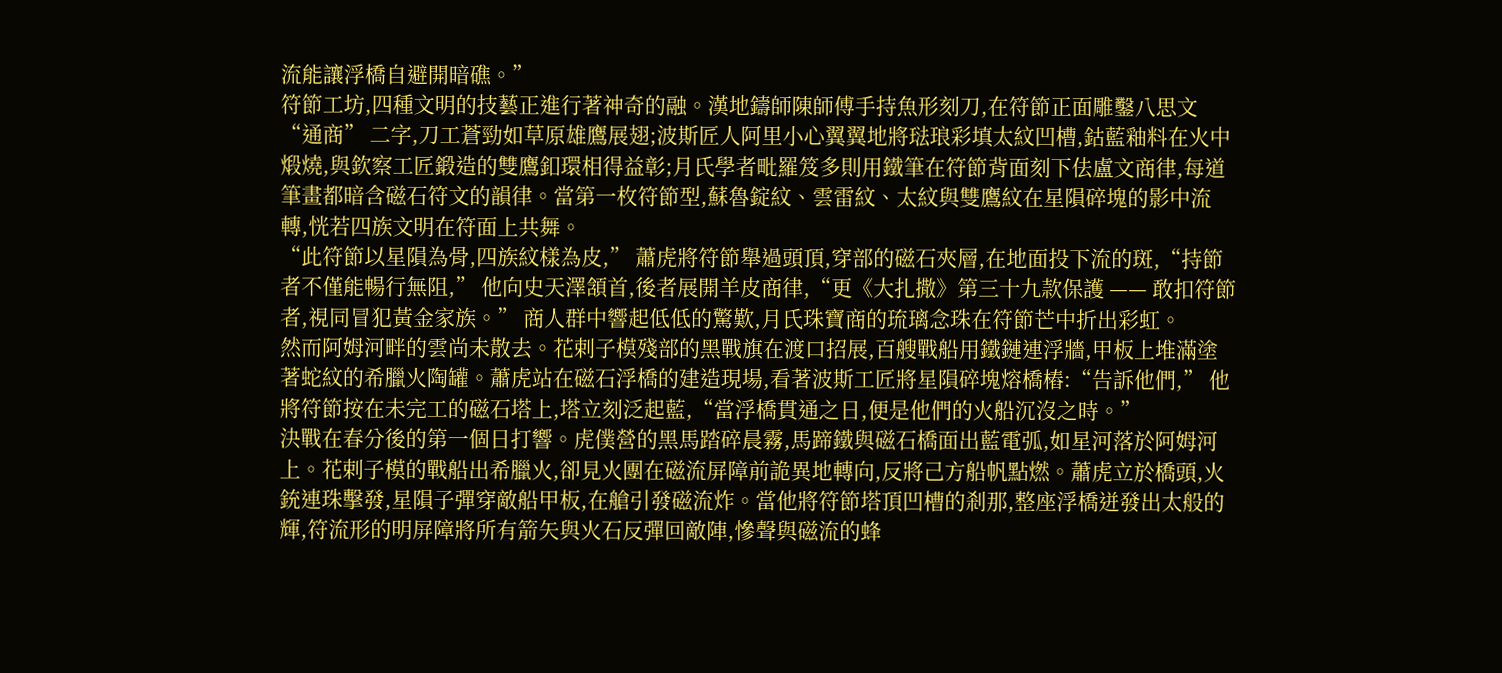流能讓浮橋自避開暗礁。”
符節工坊,四種文明的技藝正進行著神奇的融。漢地鑄師陳師傅手持魚形刻刀,在符節正面雕鑿八思文 “通商” 二字,刀工蒼勁如草原雄鷹展翅;波斯匠人阿里小心翼翼地將琺琅彩填太紋凹槽,鈷藍釉料在火中煅燒,與欽察工匠鍛造的雙鷹釦環相得益彰;月氏學者毗羅笈多則用鐵筆在符節背面刻下佉盧文商律,每道筆畫都暗含磁石符文的韻律。當第一枚符節型,蘇魯錠紋、雲雷紋、太紋與雙鷹紋在星隕碎塊的影中流轉,恍若四族文明在符面上共舞。
“此符節以星隕為骨,四族紋樣為皮,” 蕭虎將符節舉過頭頂,穿部的磁石夾層,在地面投下流的斑,“持節者不僅能暢行無阻,” 他向史天澤頷首,後者展開羊皮商律,“更《大扎撒》第三十九款保護 —— 敢扣符節者,視同冒犯黃金家族。” 商人群中響起低低的驚歎,月氏珠寶商的琉璃念珠在符節芒中折出彩虹。
然而阿姆河畔的雲尚未散去。花剌子模殘部的黑戰旗在渡口招展,百艘戰船用鐵鏈連浮牆,甲板上堆滿塗著蛇紋的希臘火陶罐。蕭虎站在磁石浮橋的建造現場,看著波斯工匠將星隕碎塊熔橋樁:“告訴他們,” 他將符節按在未完工的磁石塔上,塔立刻泛起藍,“當浮橋貫通之日,便是他們的火船沉沒之時。”
決戰在春分後的第一個日打響。虎僕營的黑馬踏碎晨霧,馬蹄鐵與磁石橋面出藍電弧,如星河落於阿姆河上。花剌子模的戰船出希臘火,卻見火團在磁流屏障前詭異地轉向,反將己方船帆點燃。蕭虎立於橋頭,火銃連珠擊發,星隕子彈穿敵船甲板,在艙引發磁流炸。當他將符節塔頂凹槽的剎那,整座浮橋迸發出太般的輝,符流形的明屏障將所有箭矢與火石反彈回敵陣,慘聲與磁流的蜂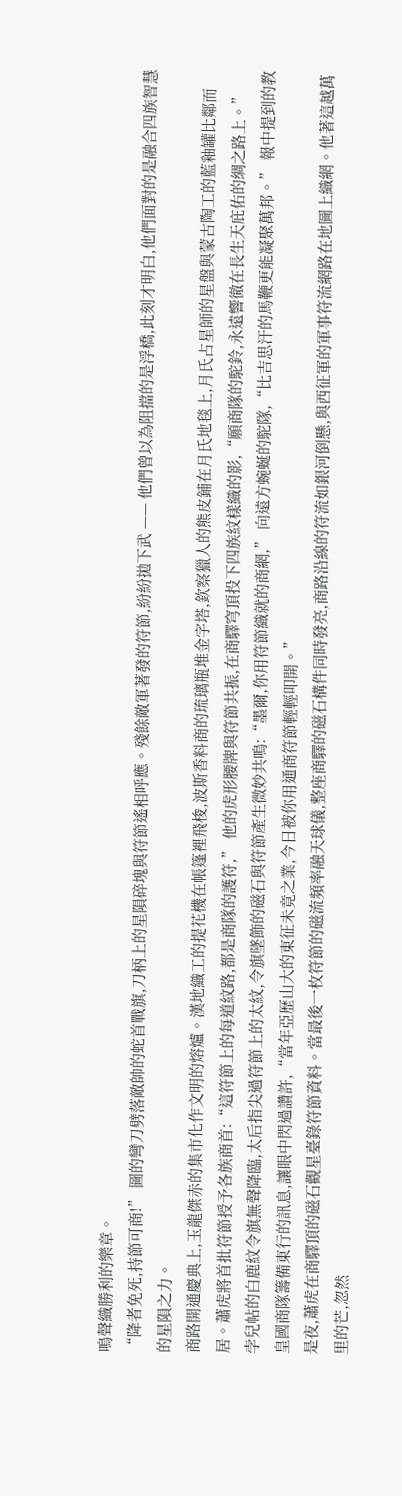鳴聲織勝利的樂章。
“降者免死,持節可商!” 圖的彎刀劈落敵帥的蛇首戰旗,刀柄上的星隕碎塊與符節遙相呼應。殘餘敵軍著發的符節,紛紛拋下武 —— 他們曾以為阻擋的是浮橋,此刻才明白,他們面對的是融合四族智慧的星隕之力。
商路開通慶典上,玉龍傑赤的集市化作文明的熔爐。漢地織工的提花機在帳篷裡飛梭,波斯香料商的琉璃瓶堆金字塔,欽察獵人的熊皮鋪在月氏地毯上,月氏占星師的星盤與蒙古陶工的藍釉罐比鄰而居。蕭虎將首批符節授予各族商首:“這符節上的每道紋路,都是商隊的護符,” 他的虎形腰牌與符節共振,在商驛穹頂投下四族紋樣織的影,“願商隊的駝鈴,永遠響徹在長生天庇佑的綢之路上。”
孛兒帖的白鹿紋令旗無聲降臨,太后指尖過符節上的太紋,令旗墜飾的磁石與符節產生微妙共鳴:“墨爾,你用符節織就的商網,” 向遠方蜿蜒的駝隊,“比吉思汗的馬鞭更能凝聚萬邦。” 報中提到的教皇國商隊籌備東行的訊息,讓眼中閃過讚許,“當年亞歷山大的東征未竟之業,今日被你用通商符節輕輕叩開。”
是夜,蕭虎在商驛頂的磁石觀星臺錄符節資料。當最後一枚符節的磁流頻率融天球儀,整座商驛的磁石構件同時發亮,商路沿線的符流如銀河倒懸,與西征軍的軍事符流網路在地圖上織網。他著這越萬里的芒,忽然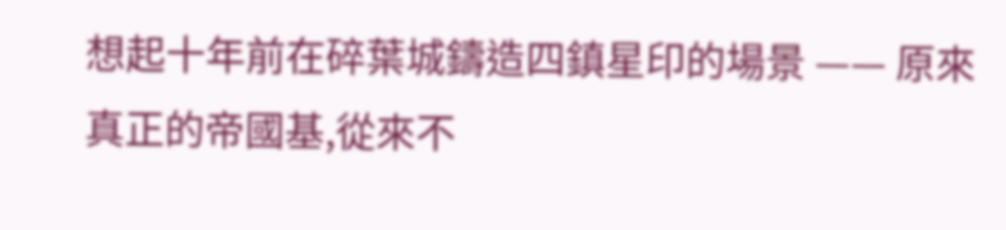想起十年前在碎葉城鑄造四鎮星印的場景 —— 原來真正的帝國基,從來不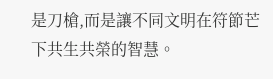是刀槍,而是讓不同文明在符節芒下共生共榮的智慧。